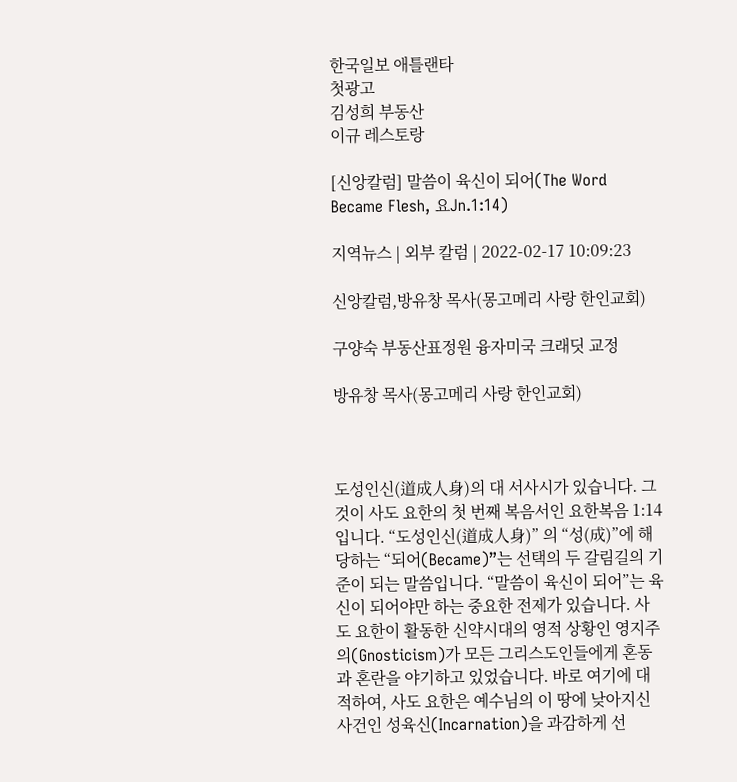한국일보 애틀랜타
첫광고
김성희 부동산
이규 레스토랑

[신앙칼럼] 말씀이 육신이 되어(The Word Became Flesh, 요Jn.1:14)

지역뉴스 | 외부 칼럼 | 2022-02-17 10:09:23

신앙칼럼,방유창 목사(몽고메리 사랑 한인교회)

구양숙 부동산표정원 융자미국 크래딧 교정

방유창 목사(몽고메리 사랑 한인교회)



도성인신(道成人身)의 대 서사시가 있습니다. 그것이 사도 요한의 첫 번째 복음서인 요한복음 1:14입니다. “도성인신(道成人身)” 의 “성(成)”에 해당하는 “되어(Became)”는 선택의 두 갈림길의 기준이 되는 말씀입니다. “말씀이 육신이 되어”는 육신이 되어야만 하는 중요한 전제가 있습니다. 사도 요한이 활동한 신약시대의 영적 상황인 영지주의(Gnosticism)가 모든 그리스도인들에게 혼동과 혼란을 야기하고 있었습니다. 바로 여기에 대적하여, 사도 요한은 예수님의 이 땅에 낮아지신 사건인 성육신(Incarnation)을 과감하게 선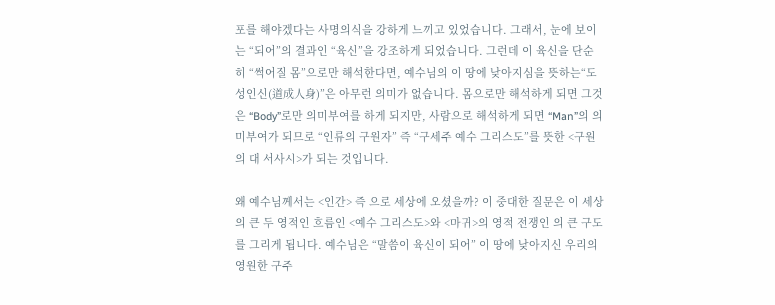포를 해야겠다는 사명의식을 강하게 느끼고 있었습니다. 그래서, 눈에 보이는 “되어”의 결과인 “육신”을 강조하게 되었습니다. 그런데 이 육신을 단순히 “썩어질 몸”으로만 해석한다면, 예수님의 이 땅에 낮아지심을 뜻하는“도성인신(道成人身)”은 아무런 의미가 없습니다. 몸으로만 해석하게 되면 그것은 “Body”로만 의미부여를 하게 되지만, 사람으로 해석하게 되면 “Man”의 의미부여가 되므로 “인류의 구원자” 즉 “구세주 예수 그리스도”를 뜻한 <구원의 대 서사시>가 되는 것입니다.

왜 예수님께서는 <인간> 즉 으로 세상에 오셨을까? 이 중대한 질문은 이 세상의 큰 두 영적인 흐름인 <예수 그리스도>와 <마귀>의 영적 전쟁인 의 큰 구도를 그리게 됩니다. 예수님은 “말씀이 육신이 되어” 이 땅에 낮아지신 우리의 영원한 구주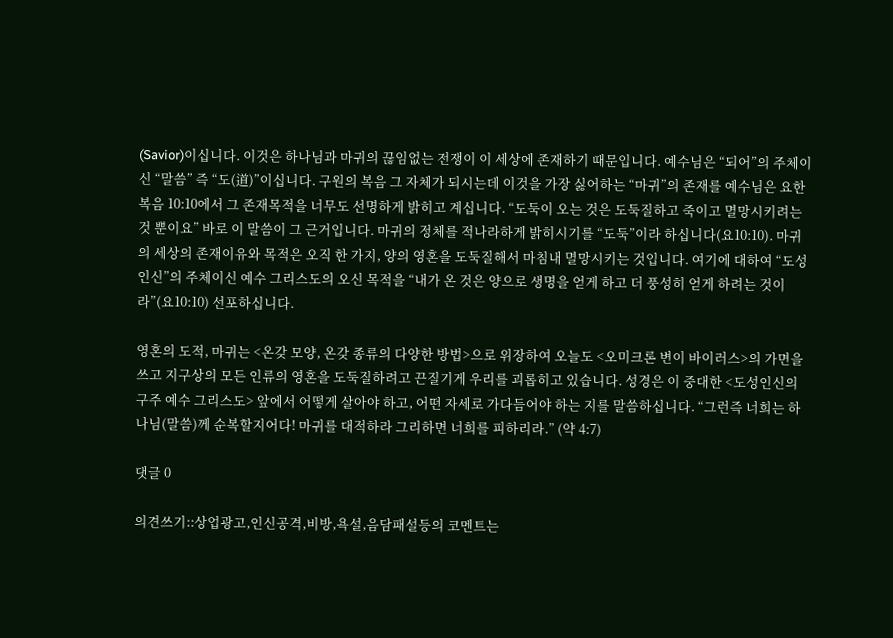(Savior)이십니다. 이것은 하나님과 마귀의 끊임없는 전쟁이 이 세상에 존재하기 때문입니다. 예수님은 “되어”의 주체이신 “말씀” 즉 “도(道)”이십니다. 구원의 복음 그 자체가 되시는데 이것을 가장 싫어하는 “마귀”의 존재를 예수님은 요한복음 10:10에서 그 존재목적을 너무도 선명하게 밝히고 계십니다. “도둑이 오는 것은 도둑질하고 죽이고 멸망시키려는 것 뿐이요” 바로 이 말씀이 그 근거입니다. 마귀의 정체를 적나라하게 밝히시기를 “도둑”이라 하십니다(요10:10). 마귀의 세상의 존재이유와 목적은 오직 한 가지, 양의 영혼을 도둑질해서 마침내 멸망시키는 것입니다. 여기에 대하여 “도성인신”의 주체이신 예수 그리스도의 오신 목적을 “내가 온 것은 양으로 생명을 얻게 하고 더 풍성히 얻게 하려는 것이라”(요10:10) 선포하십니다.

영혼의 도적, 마귀는 <온갖 모양, 온갖 종류의 다양한 방법>으로 위장하여 오늘도 <오미크론 변이 바이러스>의 가면을 쓰고 지구상의 모든 인류의 영혼을 도둑질하려고 끈질기게 우리를 괴롭히고 있습니다. 성경은 이 중대한 <도성인신의 구주 예수 그리스도> 앞에서 어떻게 살아야 하고, 어떤 자세로 가다듬어야 하는 지를 말씀하십니다. “그런즉 너희는 하나님(말씀)께 순복할지어다! 마귀를 대적하라 그리하면 너희를 피하리라.” (약 4:7)

댓글 0

의견쓰기::상업광고,인신공격,비방,욕설,음담패설등의 코멘트는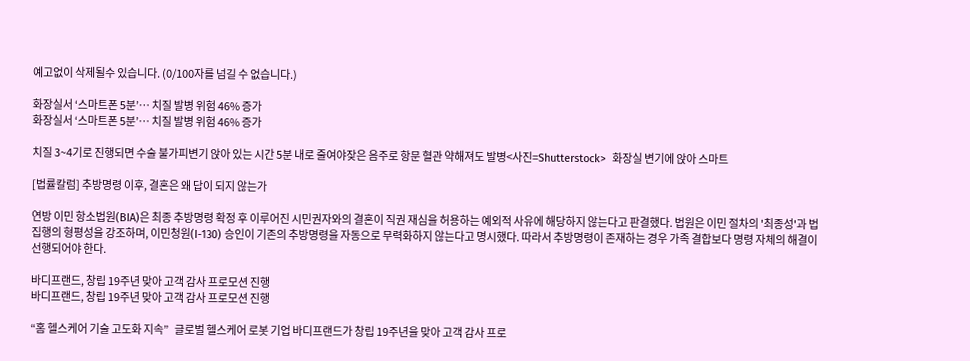예고없이 삭제될수 있습니다. (0/100자를 넘길 수 없습니다.)

화장실서 ‘스마트폰 5분’… 치질 발병 위험 46% 증가
화장실서 ‘스마트폰 5분’… 치질 발병 위험 46% 증가

치질 3~4기로 진행되면 수술 불가피변기 앉아 있는 시간 5분 내로 줄여야잦은 음주로 항문 혈관 약해져도 발병<사진=Shutterstock>  화장실 변기에 앉아 스마트

[법률칼럼] 추방명령 이후, 결혼은 왜 답이 되지 않는가

연방 이민 항소법원(BIA)은 최종 추방명령 확정 후 이루어진 시민권자와의 결혼이 직권 재심을 허용하는 예외적 사유에 해당하지 않는다고 판결했다. 법원은 이민 절차의 '최종성'과 법 집행의 형평성을 강조하며, 이민청원(I-130) 승인이 기존의 추방명령을 자동으로 무력화하지 않는다고 명시했다. 따라서 추방명령이 존재하는 경우 가족 결합보다 명령 자체의 해결이 선행되어야 한다.

바디프랜드, 창립 19주년 맞아 고객 감사 프로모션 진행
바디프랜드, 창립 19주년 맞아 고객 감사 프로모션 진행

“홈 헬스케어 기술 고도화 지속”   글로벌 헬스케어 로봇 기업 바디프랜드가 창립 19주년을 맞아 고객 감사 프로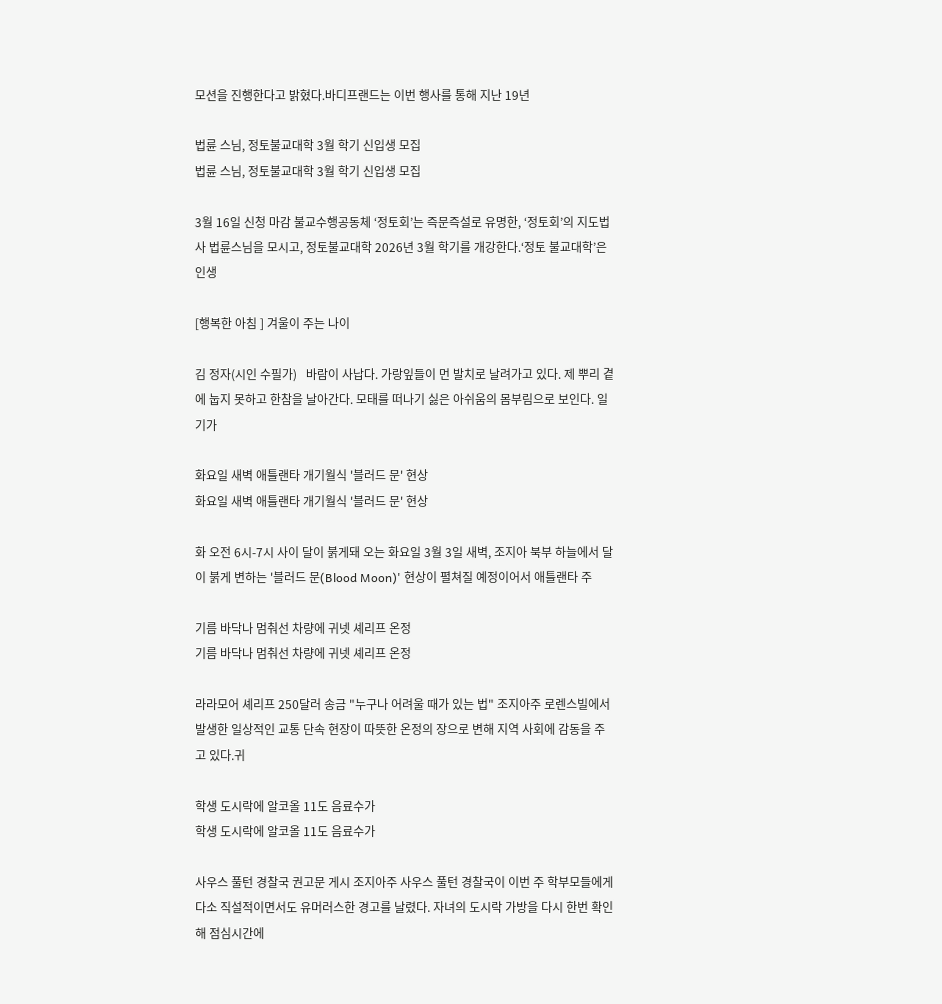모션을 진행한다고 밝혔다.바디프랜드는 이번 행사를 통해 지난 19년

법륜 스님, 정토불교대학 3월 학기 신입생 모집
법륜 스님, 정토불교대학 3월 학기 신입생 모집

3월 16일 신청 마감 불교수행공동체 ‘정토회’는 즉문즉설로 유명한, ‘정토회’의 지도법사 법륜스님을 모시고, 정토불교대학 2026년 3월 학기를 개강한다.‘정토 불교대학’은 인생

[행복한 아침 ] 겨울이 주는 나이

김 정자(시인 수필가)   바람이 사납다. 가랑잎들이 먼 발치로 날려가고 있다. 제 뿌리 곁에 눕지 못하고 한참을 날아간다. 모태를 떠나기 싫은 아쉬움의 몸부림으로 보인다. 일기가

화요일 새벽 애틀랜타 개기월식 '블러드 문' 현상
화요일 새벽 애틀랜타 개기월식 '블러드 문' 현상

화 오전 6시-7시 사이 달이 붉게돼 오는 화요일 3월 3일 새벽, 조지아 북부 하늘에서 달이 붉게 변하는 '블러드 문(Blood Moon)' 현상이 펼쳐질 예정이어서 애틀랜타 주

기름 바닥나 멈춰선 차량에 귀넷 셰리프 온정
기름 바닥나 멈춰선 차량에 귀넷 셰리프 온정

라라모어 셰리프 250달러 송금 "누구나 어려울 때가 있는 법" 조지아주 로렌스빌에서 발생한 일상적인 교통 단속 현장이 따뜻한 온정의 장으로 변해 지역 사회에 감동을 주고 있다.귀

학생 도시락에 알코올 11도 음료수가
학생 도시락에 알코올 11도 음료수가

사우스 풀턴 경찰국 권고문 게시 조지아주 사우스 풀턴 경찰국이 이번 주 학부모들에게 다소 직설적이면서도 유머러스한 경고를 날렸다. 자녀의 도시락 가방을 다시 한번 확인해 점심시간에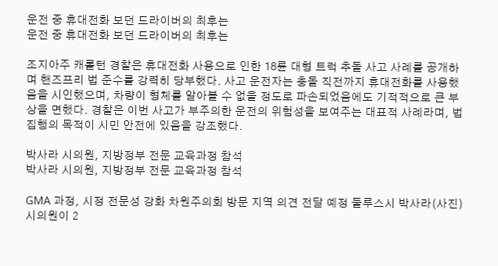운전 중 휴대전화 보던 드라이버의 최후는
운전 중 휴대전화 보던 드라이버의 최후는

조지아주 캐롤턴 경찰은 휴대전화 사용으로 인한 18륜 대형 트럭 추돌 사고 사례를 공개하며 핸즈프리 법 준수를 강력히 당부했다. 사고 운전자는 충돌 직전까지 휴대전화를 사용했음을 시인했으며, 차량이 형체를 알아볼 수 없을 정도로 파손되었음에도 기적적으로 큰 부상을 면했다. 경찰은 이번 사고가 부주의한 운전의 위험성을 보여주는 대표적 사례라며, 법 집행의 목적이 시민 안전에 있음을 강조했다.

박사라 시의원, 지방정부 전문 교육과정 참석
박사라 시의원, 지방정부 전문 교육과정 참석

GMA 과정, 시정 전문성 강화 차원주의회 방문 지역 의견 전달 예정 둘루스시 박사라(사진) 시의원이 2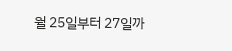월 25일부터 27일까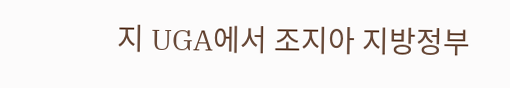지 UGA에서 조지아 지방정부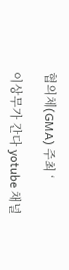협의체(GMA) 주최 ‘

이상무가 간다 yotube 채널